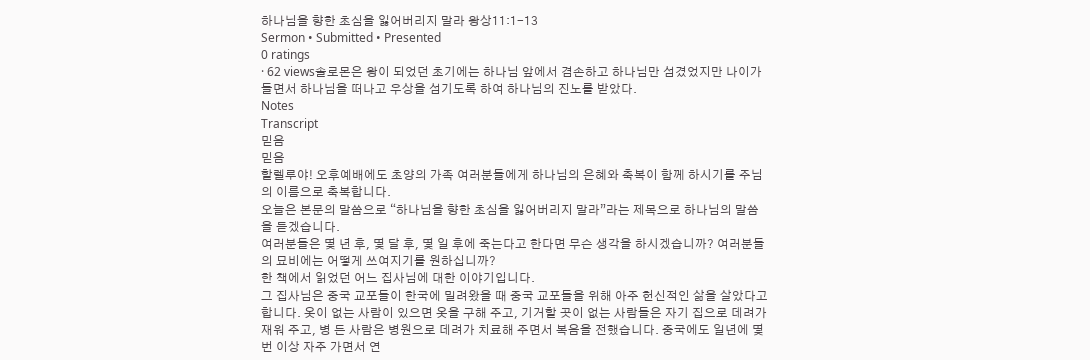하나님을 향한 초심을 잃어버리지 말라 왕상11:1-13
Sermon • Submitted • Presented
0 ratings
· 62 views솔로몬은 왕이 되었던 초기에는 하나님 앞에서 겸손하고 하나님만 섬겼었지만 나이가 들면서 하나님을 떠나고 우상을 섬기도록 하여 하나님의 진노를 받았다.
Notes
Transcript
믿음
믿음
할렐루야! 오후예배에도 초양의 가족 여러분들에게 하나님의 은혜와 축복이 함께 하시기를 주님의 이름으로 축복합니다.
오늘은 본문의 말씀으로 “하나님을 향한 초심을 잃어버리지 말라”라는 제목으로 하나님의 말씀을 듣겠습니다.
여러분들은 몇 년 후, 몇 달 후, 몇 일 후에 죽는다고 한다면 무슨 생각을 하시겠습니까? 여러분들의 묘비에는 어떻게 쓰여지기를 원하십니까?
한 책에서 읽었던 어느 집사님에 대한 이야기입니다.
그 집사님은 중국 교포들이 한국에 밀려왔을 때 중국 교포들을 위해 아주 헌신적인 삶을 살았다고 합니다. 옷이 없는 사람이 있으면 옷을 구해 주고, 기거할 곳이 없는 사람들은 자기 집으로 데려가 재워 주고, 병 든 사람은 병원으로 데려가 치료해 주면서 복음을 전했습니다. 중국에도 일년에 몇 번 이상 자주 가면서 연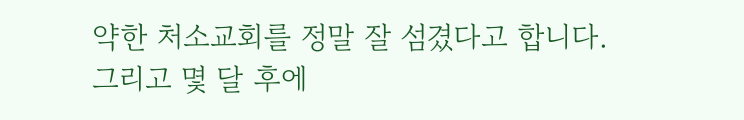약한 처소교회를 정말 잘 섬겼다고 합니다. 그리고 몇 달 후에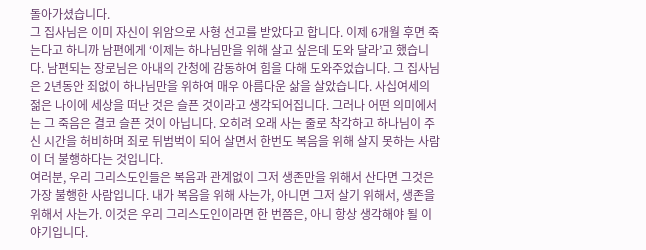돌아가셨습니다.
그 집사님은 이미 자신이 위암으로 사형 선고를 받았다고 합니다. 이제 6개월 후면 죽는다고 하니까 남편에게 ‘이제는 하나님만을 위해 살고 싶은데 도와 달라’고 했습니다. 남편되는 장로님은 아내의 간청에 감동하여 힘을 다해 도와주었습니다. 그 집사님은 2년동안 죄없이 하나님만을 위하여 매우 아름다운 삶을 살았습니다. 사십여세의 젊은 나이에 세상을 떠난 것은 슬픈 것이라고 생각되어집니다. 그러나 어떤 의미에서는 그 죽음은 결코 슬픈 것이 아닙니다. 오히려 오래 사는 줄로 착각하고 하나님이 주신 시간을 허비하며 죄로 뒤범벅이 되어 살면서 한번도 복음을 위해 살지 못하는 사람이 더 불행하다는 것입니다.
여러분, 우리 그리스도인들은 복음과 관계없이 그저 생존만을 위해서 산다면 그것은 가장 불행한 사람입니다. 내가 복음을 위해 사는가, 아니면 그저 살기 위해서, 생존을 위해서 사는가. 이것은 우리 그리스도인이라면 한 번쯤은, 아니 항상 생각해야 될 이야기입니다.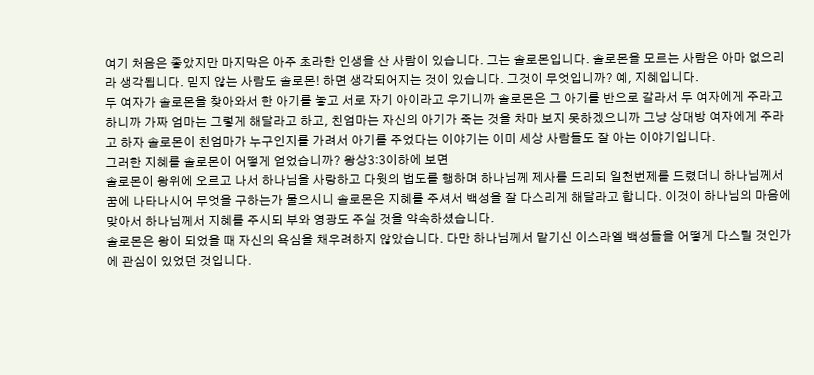여기 처음은 좋았지만 마지막은 아주 초라한 인생을 산 사람이 있습니다. 그는 솔로몬입니다. 솔로몬을 모르는 사람은 아마 없으리라 생각됩니다. 믿지 않는 사람도 솔로몬! 하면 생각되어지는 것이 있습니다. 그것이 무엇입니까? 예, 지혜입니다.
두 여자가 솔로몬을 찾아와서 한 아기를 놓고 서로 자기 아이라고 우기니까 솔로몬은 그 아기를 반으로 갈라서 두 여자에게 주라고 하니까 가짜 엄마는 그렇게 해달라고 하고, 친엄마는 자신의 아기가 죽는 것을 차마 보지 못하겠으니까 그냥 상대방 여자에게 주라고 하자 솔로몬이 친엄마가 누구인지를 가려서 아기를 주었다는 이야기는 이미 세상 사람들도 잘 아는 이야기입니다.
그러한 지혜를 솔로몬이 어떻게 얻었습니까? 왕상3:3이하에 보면
솔로몬이 왕위에 오르고 나서 하나님을 사랑하고 다윗의 법도를 행하며 하나님께 제사를 드리되 일천번제를 드렸더니 하나님께서 꿈에 나타나시어 무엇을 구하는가 물으시니 솔로몬은 지혜를 주셔서 백성을 잘 다스리게 해달라고 합니다. 이것이 하나님의 마음에 맞아서 하나님께서 지혜를 주시되 부와 영광도 주실 것을 약속하셨습니다.
솔로몬은 왕이 되었을 때 자신의 욕심을 채우려하지 않았습니다. 다만 하나님께서 맡기신 이스라엘 백성들을 어떻게 다스릴 것인가에 관심이 있었던 것입니다.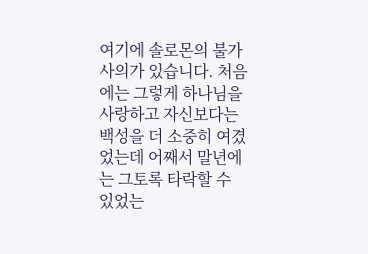여기에 솔로몬의 불가사의가 있습니다. 처음에는 그렇게 하나님을 사랑하고 자신보다는 백성을 더 소중히 여겼었는데 어째서 말년에는 그토록 타락할 수 있었는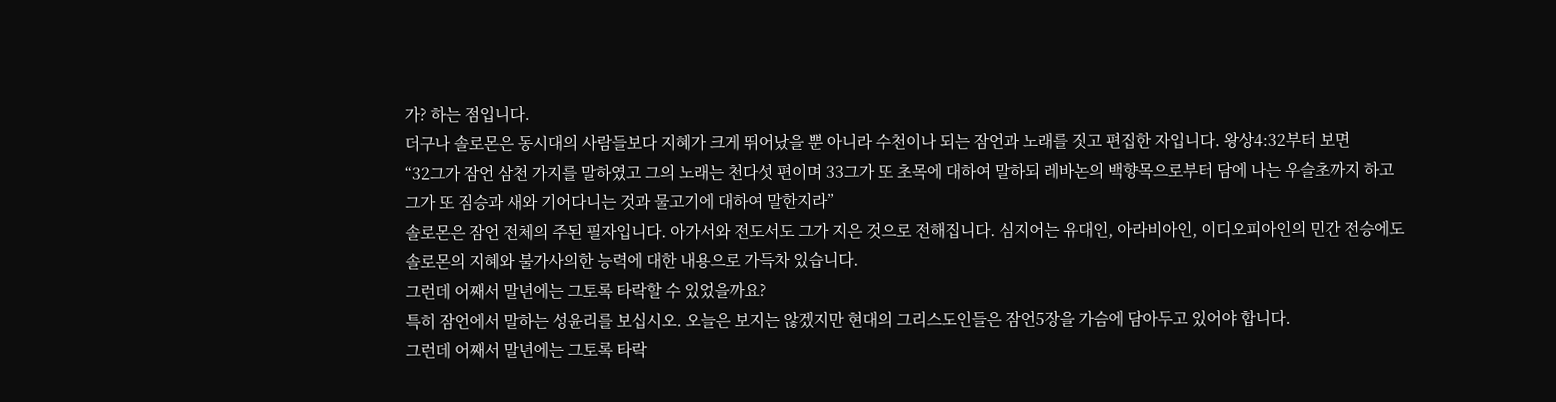가? 하는 점입니다.
더구나 솔로몬은 동시대의 사람들보다 지혜가 크게 뛰어났을 뿐 아니라 수천이나 되는 잠언과 노래를 짓고 편집한 자입니다. 왕상4:32부터 보면
“32그가 잠언 삼천 가지를 말하였고 그의 노래는 천다섯 편이며 33그가 또 초목에 대하여 말하되 레바논의 백향목으로부터 담에 나는 우슬초까지 하고 그가 또 짐승과 새와 기어다니는 것과 물고기에 대하여 말한지라”
솔로몬은 잠언 전체의 주된 필자입니다. 아가서와 전도서도 그가 지은 것으로 전해집니다. 심지어는 유대인, 아라비아인, 이디오피아인의 민간 전승에도 솔로몬의 지혜와 불가사의한 능력에 대한 내용으로 가득차 있습니다.
그런데 어째서 말년에는 그토록 타락할 수 있었을까요?
특히 잠언에서 말하는 성윤리를 보십시오. 오늘은 보지는 않겠지만 현대의 그리스도인들은 잠언5장을 가슴에 담아두고 있어야 합니다.
그런데 어째서 말년에는 그토록 타락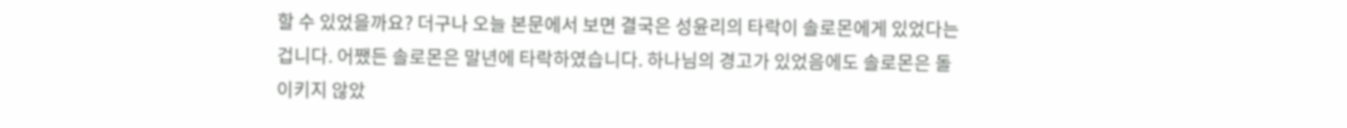할 수 있었을까요? 더구나 오늘 본문에서 보면 결국은 성윤리의 타락이 솔로몬에게 있었다는 겁니다. 어쨌든 솔로몬은 말년에 타락하였습니다. 하나님의 경고가 있었음에도 솔로몬은 돌이키지 않았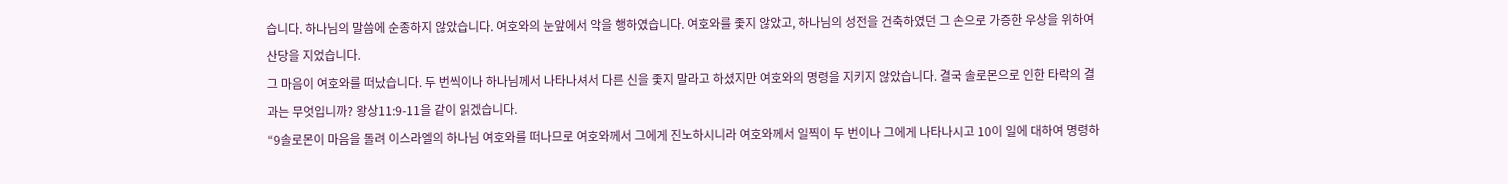습니다. 하나님의 말씀에 순종하지 않았습니다. 여호와의 눈앞에서 악을 행하였습니다. 여호와를 좇지 않았고, 하나님의 성전을 건축하였던 그 손으로 가증한 우상을 위하여 산당을 지었습니다.
그 마음이 여호와를 떠났습니다. 두 번씩이나 하나님께서 나타나셔서 다른 신을 좇지 말라고 하셨지만 여호와의 명령을 지키지 않았습니다. 결국 솔로몬으로 인한 타락의 결과는 무엇입니까? 왕상11:9-11을 같이 읽겠습니다.
“9솔로몬이 마음을 돌려 이스라엘의 하나님 여호와를 떠나므로 여호와께서 그에게 진노하시니라 여호와께서 일찍이 두 번이나 그에게 나타나시고 10이 일에 대하여 명령하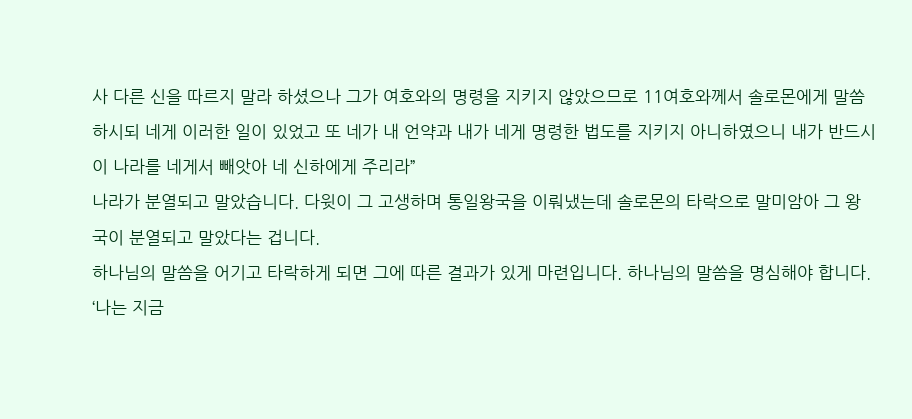사 다른 신을 따르지 말라 하셨으나 그가 여호와의 명령을 지키지 않았으므로 11여호와께서 솔로몬에게 말씀하시되 네게 이러한 일이 있었고 또 네가 내 언약과 내가 네게 명령한 법도를 지키지 아니하였으니 내가 반드시 이 나라를 네게서 빼앗아 네 신하에게 주리라”
나라가 분열되고 말았습니다. 다윗이 그 고생하며 통일왕국을 이뤄냈는데 솔로몬의 타락으로 말미암아 그 왕국이 분열되고 말았다는 겁니다.
하나님의 말씀을 어기고 타락하게 되면 그에 따른 결과가 있게 마련입니다. 하나님의 말씀을 명심해야 합니다. ‘나는 지금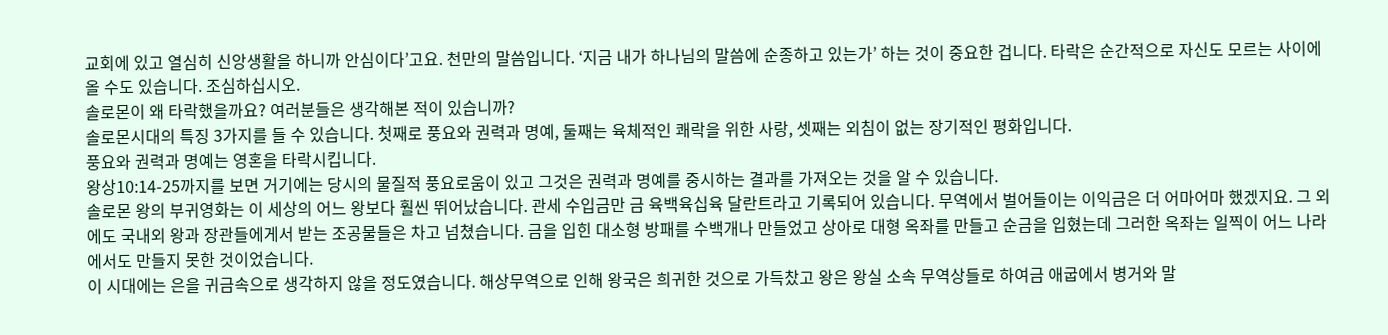교회에 있고 열심히 신앙생활을 하니까 안심이다’고요. 천만의 말씀입니다. ‘지금 내가 하나님의 말씀에 순종하고 있는가’ 하는 것이 중요한 겁니다. 타락은 순간적으로 자신도 모르는 사이에 올 수도 있습니다. 조심하십시오.
솔로몬이 왜 타락했을까요? 여러분들은 생각해본 적이 있습니까?
솔로몬시대의 특징 3가지를 들 수 있습니다. 첫째로 풍요와 권력과 명예, 둘째는 육체적인 쾌락을 위한 사랑, 셋째는 외침이 없는 장기적인 평화입니다.
풍요와 권력과 명예는 영혼을 타락시킵니다.
왕상10:14-25까지를 보면 거기에는 당시의 물질적 풍요로움이 있고 그것은 권력과 명예를 중시하는 결과를 가져오는 것을 알 수 있습니다.
솔로몬 왕의 부귀영화는 이 세상의 어느 왕보다 훨씬 뛰어났습니다. 관세 수입금만 금 육백육십육 달란트라고 기록되어 있습니다. 무역에서 벌어들이는 이익금은 더 어마어마 했겠지요. 그 외에도 국내외 왕과 장관들에게서 받는 조공물들은 차고 넘쳤습니다. 금을 입힌 대소형 방패를 수백개나 만들었고 상아로 대형 옥좌를 만들고 순금을 입혔는데 그러한 옥좌는 일찍이 어느 나라에서도 만들지 못한 것이었습니다.
이 시대에는 은을 귀금속으로 생각하지 않을 정도였습니다. 해상무역으로 인해 왕국은 희귀한 것으로 가득찼고 왕은 왕실 소속 무역상들로 하여금 애굽에서 병거와 말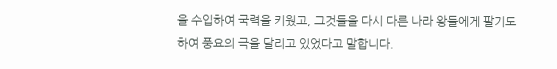을 수입하여 국력을 키웠고, 그것들을 다시 다른 나라 왕들에게 팔기도하여 풍요의 극을 달리고 있었다고 말합니다.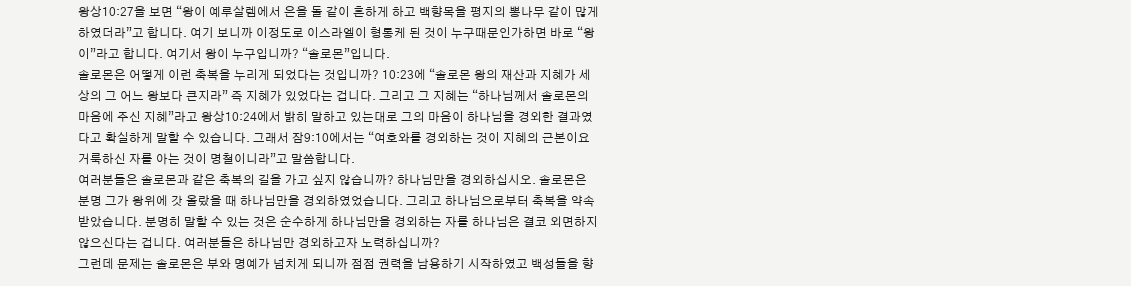왕상10:27을 보면 “왕이 예루살렘에서 은을 돌 같이 흔하게 하고 백향목을 평지의 뽕나무 같이 많게 하였더라”고 합니다. 여기 보니까 이정도로 이스라엘이 형통케 된 것이 누구때문인가하면 바로 “왕이”라고 합니다. 여기서 왕이 누구입니까? “솔로몬”입니다.
솔로몬은 어떻게 이런 축복을 누리게 되었다는 것입니까? 10:23에 “솔로몬 왕의 재산과 지혜가 세상의 그 어느 왕보다 큰지라” 즉 지혜가 있었다는 겁니다. 그리고 그 지혜는 “하나님께서 솔로몬의 마음에 주신 지혜”라고 왕상10:24에서 밝히 말하고 있는대로 그의 마음이 하나님을 경외한 결과였다고 확실하게 말할 수 있습니다. 그래서 잠9:10에서는 “여호와를 경외하는 것이 지혜의 근본이요 거룩하신 자를 아는 것이 명철이니라”고 말씀합니다.
여러분들은 솔로몬과 같은 축복의 길을 가고 싶지 않습니까? 하나님만을 경외하십시오. 솔로몬은 분명 그가 왕위에 갓 올랐을 때 하나님만을 경외하였었습니다. 그리고 하나님으로부터 축복을 약속받았습니다. 분명히 말할 수 있는 것은 순수하게 하나님만을 경외하는 자를 하나님은 결코 외면하지 않으신다는 겁니다. 여러분들은 하나님만 경외하고자 노력하십니까?
그런데 문제는 솔로몬은 부와 명예가 넘치게 되니까 점점 권력을 남용하기 시작하였고 백성들을 향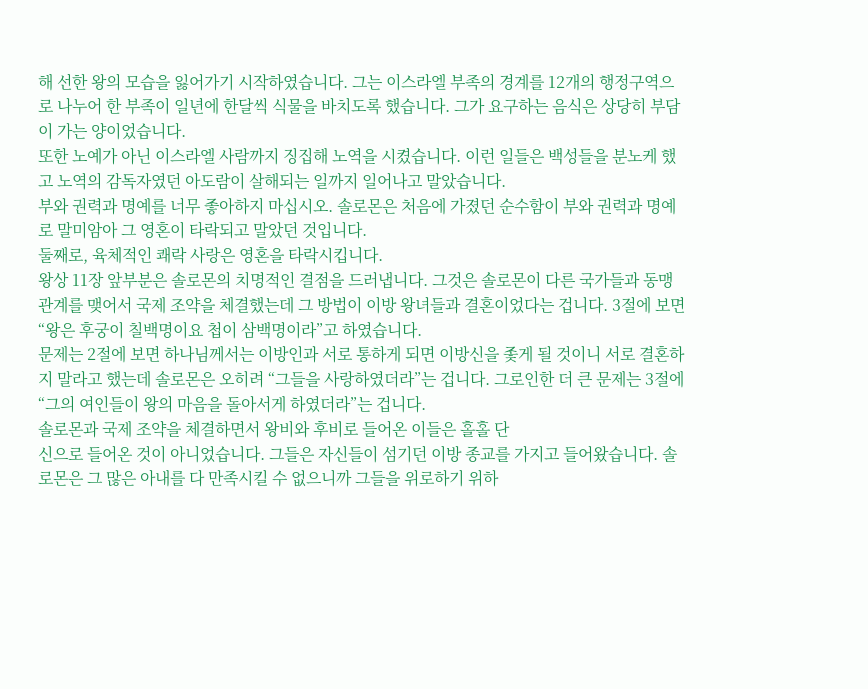해 선한 왕의 모습을 잃어가기 시작하였습니다. 그는 이스라엘 부족의 경계를 12개의 행정구역으로 나누어 한 부족이 일년에 한달씩 식물을 바치도록 했습니다. 그가 요구하는 음식은 상당히 부담이 가는 양이었습니다.
또한 노예가 아닌 이스라엘 사람까지 징집해 노역을 시켰습니다. 이런 일들은 백성들을 분노케 했고 노역의 감독자였던 아도람이 살해되는 일까지 일어나고 말았습니다.
부와 권력과 명예를 너무 좋아하지 마십시오. 솔로몬은 처음에 가졌던 순수함이 부와 권력과 명예로 말미암아 그 영혼이 타락되고 말았던 것입니다.
둘째로, 육체적인 쾌락 사랑은 영혼을 타락시킵니다.
왕상 11장 앞부분은 솔로몬의 치명적인 결점을 드러냅니다. 그것은 솔로몬이 다른 국가들과 동맹관계를 맺어서 국제 조약을 체결했는데 그 방법이 이방 왕녀들과 결혼이었다는 겁니다. 3절에 보면 “왕은 후궁이 칠백명이요 첩이 삼백명이라”고 하였습니다.
문제는 2절에 보면 하나님께서는 이방인과 서로 통하게 되면 이방신을 좇게 될 것이니 서로 결혼하지 말라고 했는데 솔로몬은 오히려 “그들을 사랑하였더라”는 겁니다. 그로인한 더 큰 문제는 3절에 “그의 여인들이 왕의 마음을 돌아서게 하였더라”는 겁니다.
솔로몬과 국제 조약을 체결하면서 왕비와 후비로 들어온 이들은 홀홀 단
신으로 들어온 것이 아니었습니다. 그들은 자신들이 섬기던 이방 종교를 가지고 들어왔습니다. 솔로몬은 그 많은 아내를 다 만족시킬 수 없으니까 그들을 위로하기 위하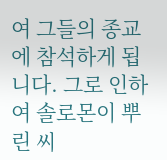여 그들의 종교에 참석하게 됩니다. 그로 인하여 솔로몬이 뿌린 씨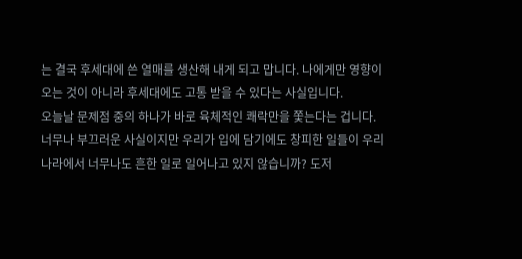는 결국 후세대에 쓴 열매를 생산해 내게 되고 맙니다. 나에게만 영향이 오는 것이 아니라 후세대에도 고통 받을 수 있다는 사실입니다.
오늘날 문제점 중의 하나가 바로 육체적인 쾌락만을 쫓는다는 겁니다. 너무나 부끄러운 사실이지만 우리가 입에 담기에도 창피한 일들이 우리나라에서 너무나도 흔한 일로 일어나고 있지 않습니까? 도저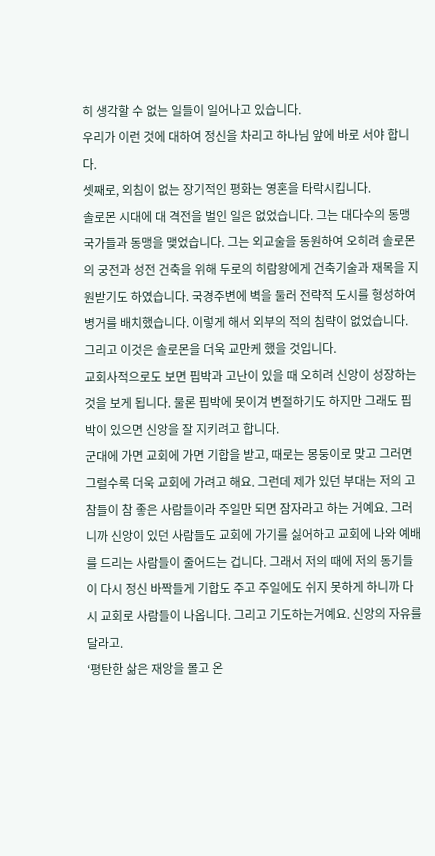히 생각할 수 없는 일들이 일어나고 있습니다.
우리가 이런 것에 대하여 정신을 차리고 하나님 앞에 바로 서야 합니다.
셋째로, 외침이 없는 장기적인 평화는 영혼을 타락시킵니다.
솔로몬 시대에 대 격전을 벌인 일은 없었습니다. 그는 대다수의 동맹국가들과 동맹을 맺었습니다. 그는 외교술을 동원하여 오히려 솔로몬의 궁전과 성전 건축을 위해 두로의 히람왕에게 건축기술과 재목을 지원받기도 하였습니다. 국경주변에 벽을 둘러 전략적 도시를 형성하여 병거를 배치했습니다. 이렇게 해서 외부의 적의 침략이 없었습니다. 그리고 이것은 솔로몬을 더욱 교만케 했을 것입니다.
교회사적으로도 보면 핍박과 고난이 있을 때 오히려 신앙이 성장하는 것을 보게 됩니다. 물론 핍박에 못이겨 변절하기도 하지만 그래도 핍박이 있으면 신앙을 잘 지키려고 합니다.
군대에 가면 교회에 가면 기합을 받고, 때로는 몽둥이로 맞고 그러면 그럴수록 더욱 교회에 가려고 해요. 그런데 제가 있던 부대는 저의 고참들이 참 좋은 사람들이라 주일만 되면 잠자라고 하는 거예요. 그러니까 신앙이 있던 사람들도 교회에 가기를 싫어하고 교회에 나와 예배를 드리는 사람들이 줄어드는 겁니다. 그래서 저의 때에 저의 동기들이 다시 정신 바짝들게 기합도 주고 주일에도 쉬지 못하게 하니까 다시 교회로 사람들이 나옵니다. 그리고 기도하는거예요. 신앙의 자유를 달라고.
‘평탄한 삶은 재앙을 몰고 온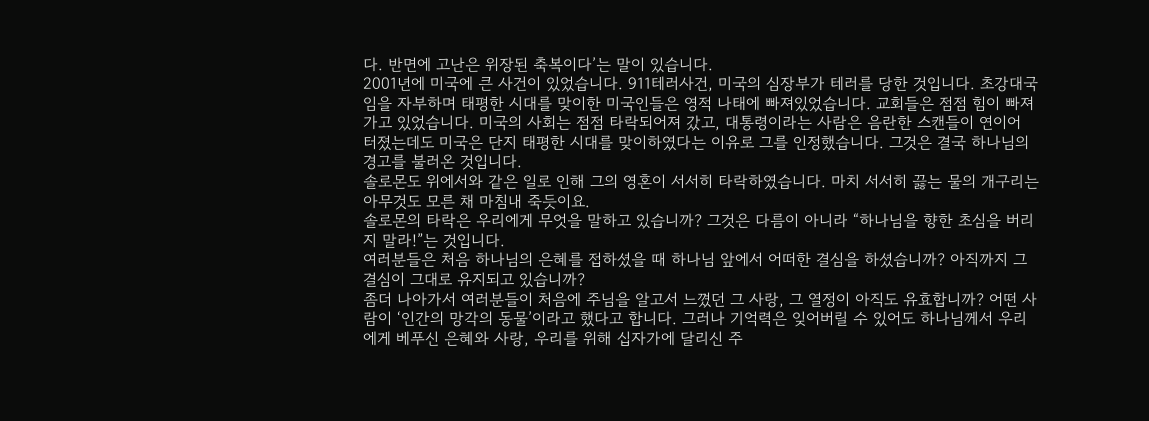다. 반면에 고난은 위장된 축복이다’는 말이 있습니다.
2001년에 미국에 큰 사건이 있었습니다. 911테러사건, 미국의 심장부가 테러를 당한 것입니다. 초강대국임을 자부하며 태평한 시대를 맞이한 미국인들은 영적 나태에 빠져있었습니다. 교회들은 점점 힘이 빠져가고 있었습니다. 미국의 사회는 점점 타락되어져 갔고, 대통령이라는 사람은 음란한 스캔들이 연이어 터졌는데도 미국은 단지 태평한 시대를 맞이하였다는 이유로 그를 인정했습니다. 그것은 결국 하나님의 경고를 불러온 것입니다.
솔로몬도 위에서와 같은 일로 인해 그의 영혼이 서서히 타락하였습니다. 마치 서서히 끓는 물의 개구리는 아무것도 모른 채 마침내 죽듯이요.
솔로몬의 타락은 우리에게 무엇을 말하고 있습니까? 그것은 다름이 아니라 “하나님을 향한 초심을 버리지 말라!”는 것입니다.
여러분들은 처음 하나님의 은혜를 접하셨을 때 하나님 앞에서 어떠한 결심을 하셨습니까? 아직까지 그 결심이 그대로 유지되고 있습니까?
좀더 나아가서 여러분들이 처음에 주님을 알고서 느꼈던 그 사랑, 그 열정이 아직도 유효합니까? 어떤 사람이 ‘인간의 망각의 동물’이라고 했다고 합니다. 그러나 기억력은 잊어버릴 수 있어도 하나님께서 우리에게 베푸신 은혜와 사랑, 우리를 위해 십자가에 달리신 주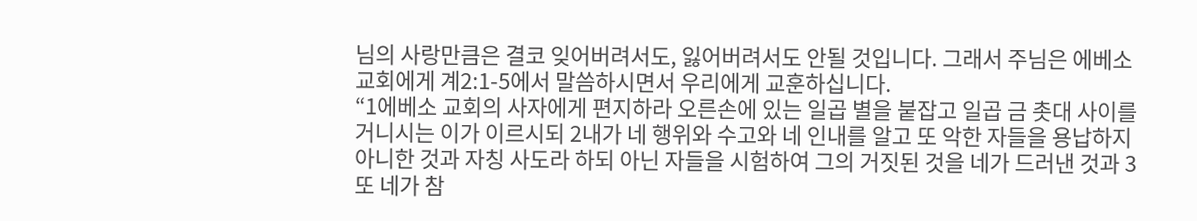님의 사랑만큼은 결코 잊어버려서도, 잃어버려서도 안될 것입니다. 그래서 주님은 에베소 교회에게 계2:1-5에서 말씀하시면서 우리에게 교훈하십니다.
“1에베소 교회의 사자에게 편지하라 오른손에 있는 일곱 별을 붙잡고 일곱 금 촛대 사이를 거니시는 이가 이르시되 2내가 네 행위와 수고와 네 인내를 알고 또 악한 자들을 용납하지 아니한 것과 자칭 사도라 하되 아닌 자들을 시험하여 그의 거짓된 것을 네가 드러낸 것과 3또 네가 참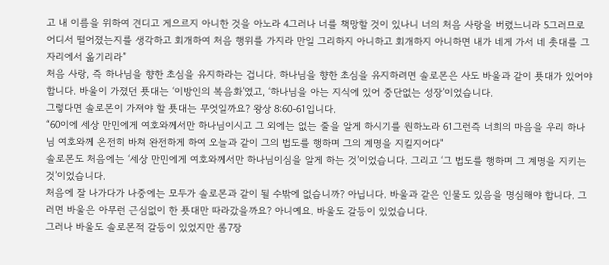고 내 이름을 위하여 견디고 게으르지 아니한 것을 아노라 4그러나 너를 책망할 것이 있나니 너의 처음 사랑을 버렸느니라 5그러므로 어디서 떨어졌는지를 생각하고 회개하여 처음 행위를 가지라 만일 그리하지 아니하고 회개하지 아니하면 내가 네게 가서 네 촛대를 그 자리에서 옮기리라”
처음 사랑, 즉 하나님을 향한 초심을 유지하라는 겁니다. 하나님을 향한 초심을 유지하려면 솔로몬은 사도 바울과 같이 푯대가 있어야 합니다. 바울이 가졌던 푯대는 ‘이방인의 복음화’였고, ‘하나님을 아는 지식에 있어 중단없는 성장’이었습니다.
그렇다면 솔로몬이 가져야 할 푯대는 무엇일까요? 왕상 8:60-61입니다.
“60이에 세상 만민에게 여호와께서만 하나님이시고 그 외에는 없는 줄을 알게 하시기를 원하노라 61그런즉 너희의 마음을 우리 하나님 여호와께 온전히 바쳐 완전하게 하여 오늘과 같이 그의 법도를 행하며 그의 계명을 지킬지어다"
솔로몬도 처음에는 ‘세상 만민에게 여호와께서만 하나님이심을 알게 하는 것’이었습니다. 그리고 ‘그 법도를 행하며 그 계명을 지키는 것’이었습니다.
처음에 잘 나가다가 나중에는 모두가 솔로몬과 같이 될 수밖에 없습니까? 아닙니다. 바울과 같은 인물도 있음을 명심해야 합니다. 그러면 바울은 아무런 근심없이 한 푯대만 따라갔을까요? 아니예요. 바울도 갈등이 있었습니다.
그러나 바울도 솔로몬적 갈등이 있었지만 롬7장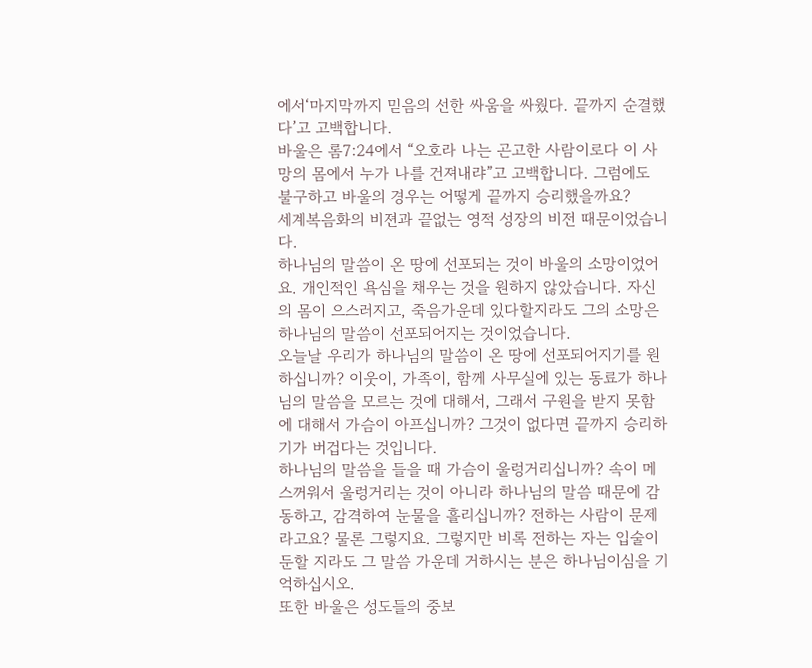에서‘마지막까지 믿음의 선한 싸움을 싸웠다. 끝까지 순결했다’고 고백합니다.
바울은 롬7:24에서 “오호라 나는 곤고한 사람이로다 이 사망의 몸에서 누가 나를 건져내랴”고 고백합니다. 그럼에도 불구하고 바울의 경우는 어떻게 끝까지 승리했을까요?
세계복음화의 비젼과 끝없는 영적 성장의 비전 때문이었습니다.
하나님의 말씀이 온 땅에 선포되는 것이 바울의 소망이었어요. 개인적인 욕심을 채우는 것을 원하지 않았습니다. 자신의 몸이 으스러지고, 죽음가운데 있다할지라도 그의 소망은 하나님의 말씀이 선포되어지는 것이었습니다.
오늘날 우리가 하나님의 말씀이 온 땅에 선포되어지기를 원하십니까? 이웃이, 가족이, 함께 사무실에 있는 동료가 하나님의 말씀을 모르는 것에 대해서, 그래서 구원을 받지 못함에 대해서 가슴이 아프십니까? 그것이 없다면 끝까지 승리하기가 버겁다는 것입니다.
하나님의 말씀을 들을 때 가슴이 울렁거리십니까? 속이 메스꺼워서 울렁거리는 것이 아니라 하나님의 말씀 때문에 감동하고, 감격하여 눈물을 흘리십니까? 전하는 사람이 문제라고요? 물론 그렇지요. 그렇지만 비록 전하는 자는 입술이 둔할 지라도 그 말씀 가운데 거하시는 분은 하나님이심을 기억하십시오.
또한 바울은 성도들의 중보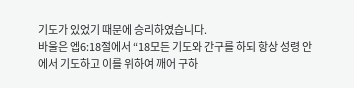기도가 있었기 때문에 승리하였습니다.
바울은 엡6:18절에서 “18모든 기도와 간구를 하되 항상 성령 안에서 기도하고 이를 위하여 깨어 구하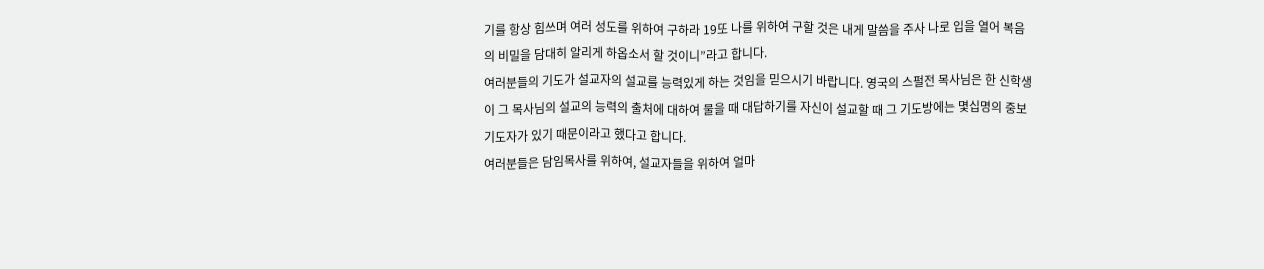기를 항상 힘쓰며 여러 성도를 위하여 구하라 19또 나를 위하여 구할 것은 내게 말씀을 주사 나로 입을 열어 복음의 비밀을 담대히 알리게 하옵소서 할 것이니”라고 합니다.
여러분들의 기도가 설교자의 설교를 능력있게 하는 것임을 믿으시기 바랍니다. 영국의 스펄전 목사님은 한 신학생이 그 목사님의 설교의 능력의 출처에 대하여 물을 때 대답하기를 자신이 설교할 때 그 기도방에는 몇십명의 중보기도자가 있기 때문이라고 했다고 합니다.
여러분들은 담임목사를 위하여, 설교자들을 위하여 얼마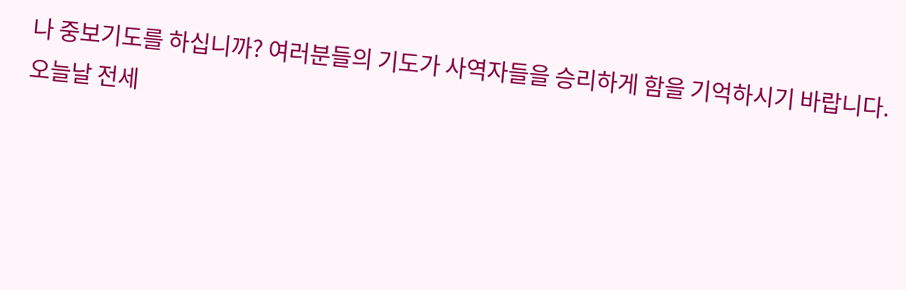나 중보기도를 하십니까? 여러분들의 기도가 사역자들을 승리하게 함을 기억하시기 바랍니다.
오늘날 전세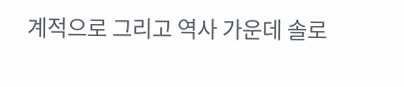계적으로 그리고 역사 가운데 솔로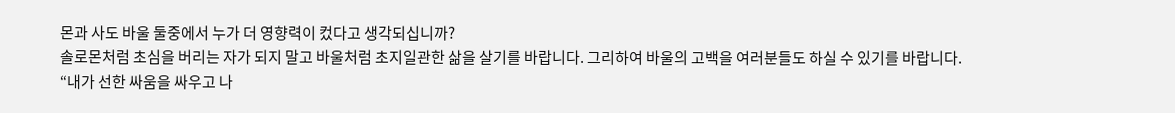몬과 사도 바울 둘중에서 누가 더 영향력이 컸다고 생각되십니까?
솔로몬처럼 초심을 버리는 자가 되지 말고 바울처럼 초지일관한 삶을 살기를 바랍니다. 그리하여 바울의 고백을 여러분들도 하실 수 있기를 바랍니다.
“내가 선한 싸움을 싸우고 나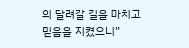의 달려갈 길을 마치고 믿음을 지켰으니”